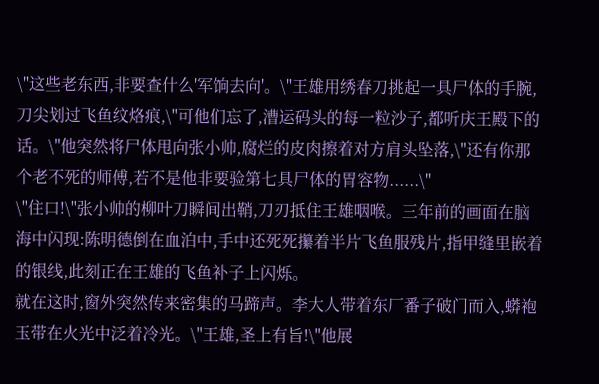\"这些老东西,非要查什么'军饷去向'。\"王雄用绣春刀挑起一具尸体的手腕,刀尖划过飞鱼纹烙痕,\"可他们忘了,漕运码头的每一粒沙子,都听庆王殿下的话。\"他突然将尸体甩向张小帅,腐烂的皮肉擦着对方肩头坠落,\"还有你那个老不死的师傅,若不是他非要验第七具尸体的胃容物......\"
\"住口!\"张小帅的柳叶刀瞬间出鞘,刀刃抵住王雄咽喉。三年前的画面在脑海中闪现:陈明德倒在血泊中,手中还死死攥着半片飞鱼服残片,指甲缝里嵌着的银线,此刻正在王雄的飞鱼补子上闪烁。
就在这时,窗外突然传来密集的马蹄声。李大人带着东厂番子破门而入,蟒袍玉带在火光中泛着冷光。\"王雄,圣上有旨!\"他展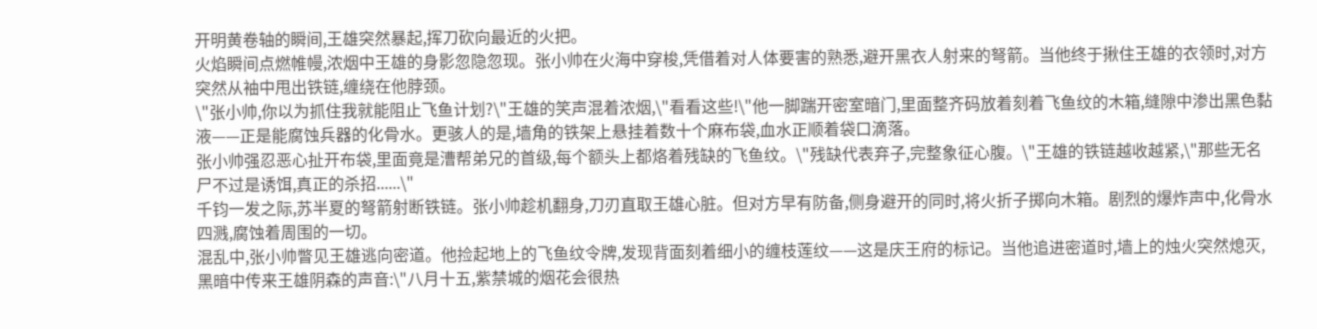开明黄卷轴的瞬间,王雄突然暴起,挥刀砍向最近的火把。
火焰瞬间点燃帷幔,浓烟中王雄的身影忽隐忽现。张小帅在火海中穿梭,凭借着对人体要害的熟悉,避开黑衣人射来的弩箭。当他终于揪住王雄的衣领时,对方突然从袖中甩出铁链,缠绕在他脖颈。
\"张小帅,你以为抓住我就能阻止飞鱼计划?\"王雄的笑声混着浓烟,\"看看这些!\"他一脚踹开密室暗门,里面整齐码放着刻着飞鱼纹的木箱,缝隙中渗出黑色黏液——正是能腐蚀兵器的化骨水。更骇人的是,墙角的铁架上悬挂着数十个麻布袋,血水正顺着袋口滴落。
张小帅强忍恶心扯开布袋,里面竟是漕帮弟兄的首级,每个额头上都烙着残缺的飞鱼纹。\"残缺代表弃子,完整象征心腹。\"王雄的铁链越收越紧,\"那些无名尸不过是诱饵,真正的杀招......\"
千钧一发之际,苏半夏的弩箭射断铁链。张小帅趁机翻身,刀刃直取王雄心脏。但对方早有防备,侧身避开的同时,将火折子掷向木箱。剧烈的爆炸声中,化骨水四溅,腐蚀着周围的一切。
混乱中,张小帅瞥见王雄逃向密道。他捡起地上的飞鱼纹令牌,发现背面刻着细小的缠枝莲纹——这是庆王府的标记。当他追进密道时,墙上的烛火突然熄灭,黑暗中传来王雄阴森的声音:\"八月十五,紫禁城的烟花会很热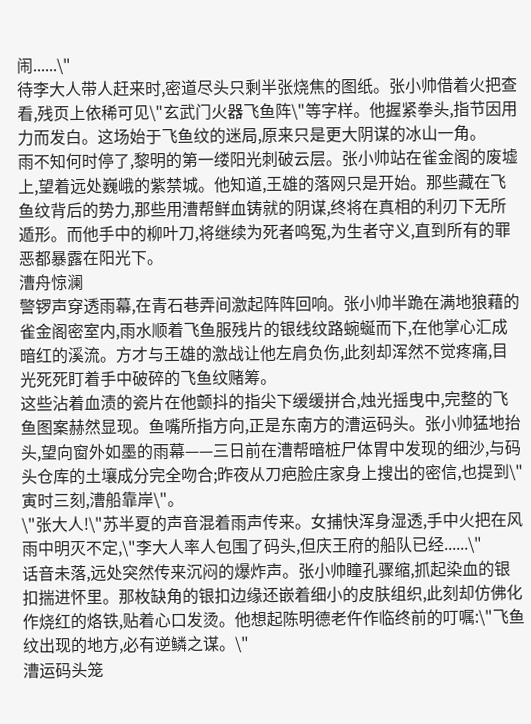闹......\"
待李大人带人赶来时,密道尽头只剩半张烧焦的图纸。张小帅借着火把查看,残页上依稀可见\"玄武门火器飞鱼阵\"等字样。他握紧拳头,指节因用力而发白。这场始于飞鱼纹的迷局,原来只是更大阴谋的冰山一角。
雨不知何时停了,黎明的第一缕阳光刺破云层。张小帅站在雀金阁的废墟上,望着远处巍峨的紫禁城。他知道,王雄的落网只是开始。那些藏在飞鱼纹背后的势力,那些用漕帮鲜血铸就的阴谋,终将在真相的利刃下无所遁形。而他手中的柳叶刀,将继续为死者鸣冤,为生者守义,直到所有的罪恶都暴露在阳光下。
漕舟惊澜
警锣声穿透雨幕,在青石巷弄间激起阵阵回响。张小帅半跪在满地狼藉的雀金阁密室内,雨水顺着飞鱼服残片的银线纹路蜿蜒而下,在他掌心汇成暗红的溪流。方才与王雄的激战让他左肩负伤,此刻却浑然不觉疼痛,目光死死盯着手中破碎的飞鱼纹赌筹。
这些沾着血渍的瓷片在他颤抖的指尖下缓缓拼合,烛光摇曳中,完整的飞鱼图案赫然显现。鱼嘴所指方向,正是东南方的漕运码头。张小帅猛地抬头,望向窗外如墨的雨幕——三日前在漕帮暗桩尸体胃中发现的细沙,与码头仓库的土壤成分完全吻合;昨夜从刀疤脸庄家身上搜出的密信,也提到\"寅时三刻,漕船靠岸\"。
\"张大人!\"苏半夏的声音混着雨声传来。女捕快浑身湿透,手中火把在风雨中明灭不定,\"李大人率人包围了码头,但庆王府的船队已经......\"
话音未落,远处突然传来沉闷的爆炸声。张小帅瞳孔骤缩,抓起染血的银扣揣进怀里。那枚缺角的银扣边缘还嵌着细小的皮肤组织,此刻却仿佛化作烧红的烙铁,贴着心口发烫。他想起陈明德老仵作临终前的叮嘱:\"飞鱼纹出现的地方,必有逆鳞之谋。\"
漕运码头笼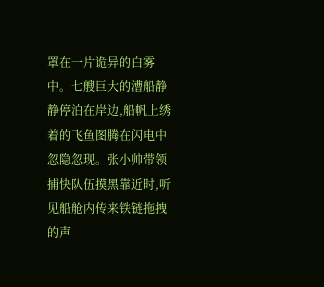罩在一片诡异的白雾中。七艘巨大的漕船静静停泊在岸边,船帆上绣着的飞鱼图腾在闪电中忽隐忽现。张小帅带领捕快队伍摸黑靠近时,听见船舱内传来铁链拖拽的声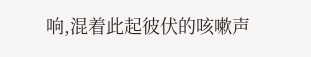响,混着此起彼伏的咳嗽声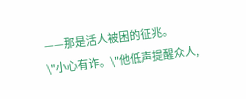——那是活人被困的征兆。
\"小心有诈。\"他低声提醒众人,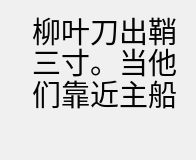柳叶刀出鞘三寸。当他们靠近主船